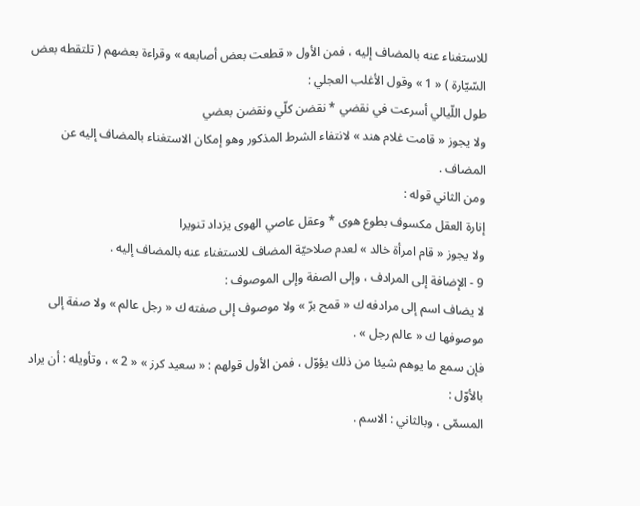للاستغناء عنه بالمضاف إليه ، فمن الأول « قطعت بعض أصابعه » وقراءة بعضهم ( تلتقطه بعض السّيّارة ) « 1 » وقول الأغلب العجلي :
طول اللّيالي أسرعت في نقضي * نقضن كلّي ونقضن بعضي
ولا يجوز « قامت غلام هند » لانتفاء الشرط المذكور وهو إمكان الاستغناء بالمضاف إليه عن المضاف .
ومن الثاني قوله :
إنارة العقل مكسوف بطوع هوى * وعقل عاصي الهوى يزداد تنويرا
ولا يجوز « قام امرأة خالد » لعدم صلاحيّة المضاف للاستغناء عنه بالمضاف إليه .
9 - الإضافة إلى المرادف ، وإلى الصفة وإلى الموصوف :
لا يضاف اسم إلى مرادفه ك « قمح برّ » ولا موصوف إلى صفته ك « رجل عالم » ولا صفة إلى موصوفها ك « عالم رجل » .
فإن سمع ما يوهم شيئا من ذلك يؤوّل ، فمن الأول قولهم : « سعيد كرز » « 2 » ، وتأويله : أن يراد بالأوّل :
المسمّى ، وبالثاني : الاسم .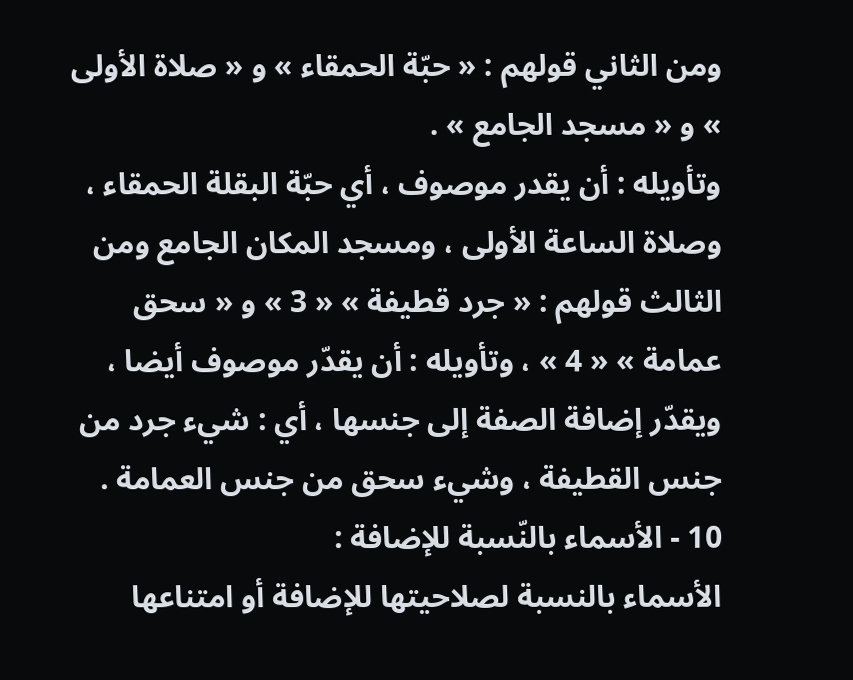ومن الثاني قولهم : « حبّة الحمقاء » و « صلاة الأولى » و « مسجد الجامع » .
وتأويله : أن يقدر موصوف ، أي حبّة البقلة الحمقاء ، وصلاة الساعة الأولى ، ومسجد المكان الجامع ومن الثالث قولهم : « جرد قطيفة » « 3 » و « سحق عمامة » « 4 » ، وتأويله : أن يقدّر موصوف أيضا ، ويقدّر إضافة الصفة إلى جنسها ، أي : شيء جرد من جنس القطيفة ، وشيء سحق من جنس العمامة .
10 - الأسماء بالنّسبة للإضافة :
الأسماء بالنسبة لصلاحيتها للإضافة أو امتناعها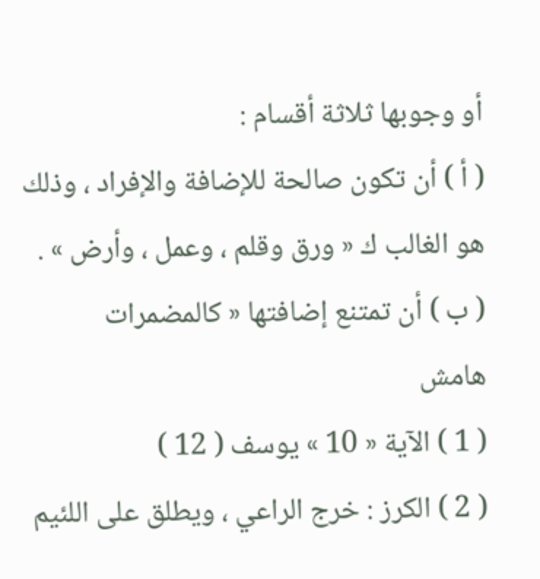أو وجوبها ثلاثة أقسام :
( أ ) أن تكون صالحة للإضافة والإفراد ، وذلك هو الغالب ك « ورق وقلم ، وعمل ، وأرض » .
( ب ) أن تمتنع إضافتها « كالمضمرات
هامش
( 1 ) الآية « 10 » يوسف ( 12 )
( 2 ) الكرز : خرج الراعي ، ويطلق على اللئيم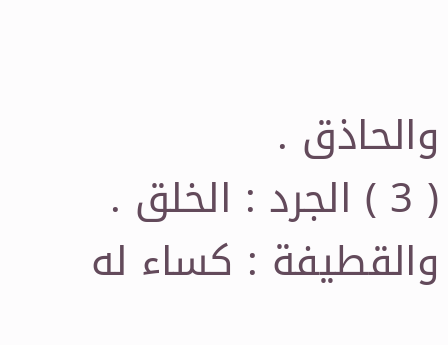والحاذق .
( 3 ) الجرد : الخلق . والقطيفة : كساء له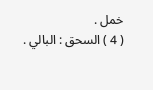خمل .
( 4 ) السحق : البالي .